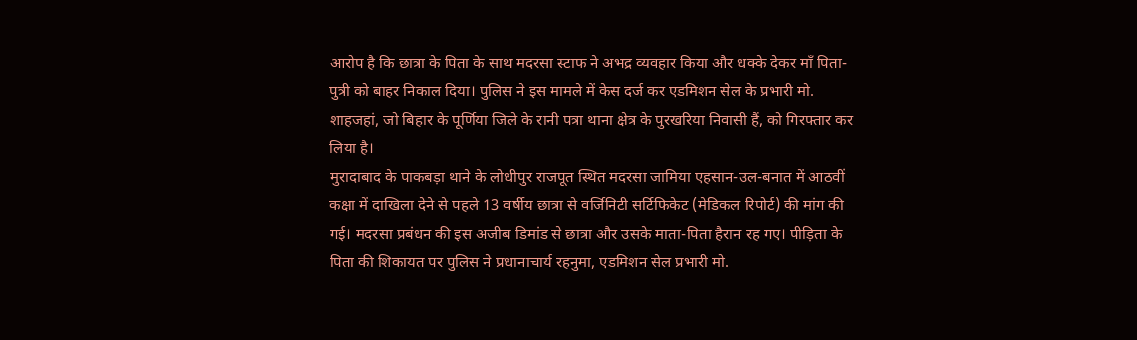आरोप है कि छात्रा के पिता के साथ मदरसा स्टाफ ने अभद्र व्यवहार किया और धक्के देकर माँ पिता-पुत्री को बाहर निकाल दिया। पुलिस ने इस मामले में केस दर्ज कर एडमिशन सेल के प्रभारी मो. शाहजहां, जो बिहार के पूर्णिया जिले के रानी पत्रा थाना क्षेत्र के पुरखरिया निवासी हैं, को गिरफ्तार कर लिया है।
मुरादाबाद के पाकबड़ा थाने के लोधीपुर राजपूत स्थित मदरसा जामिया एहसान-उल-बनात में आठवीं कक्षा में दाखिला देने से पहले 13 वर्षीय छात्रा से वर्जिनिटी सर्टिफिकेट (मेडिकल रिपोर्ट) की मांग की गई। मदरसा प्रबंधन की इस अजीब डिमांड से छात्रा और उसके माता-पिता हैरान रह गए। पीड़िता के पिता की शिकायत पर पुलिस ने प्रधानाचार्य रहनुमा, एडमिशन सेल प्रभारी मो.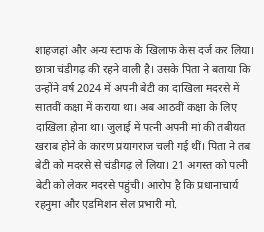शाहजहां और अन्य स्टाफ के खिलाफ केस दर्ज कर लिया।
छात्रा चंडीगढ़ की रहने वाली है। उसके पिता ने बताया कि उन्होंने वर्ष 2024 में अपनी बेटी का दाखिला मदरसे में सातवीं कक्षा में कराया था। अब आठवीं कक्षा के लिए दाखिला होना था। जुलाई में पत्नी अपनी मां की तबीयत खराब होने के कारण प्रयागराज चली गई थीं। पिता ने तब बेटी को मदरसे से चंडीगढ़ ले लिया। 21 अगस्त को पत्नी बेटी को लेकर मदरसे पहुंची। आरोप है कि प्रधानाचार्य रहनुमा और एडमिशन सेल प्रभारी मो.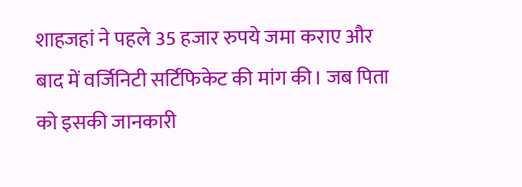शाहजहां ने पहले 35 हजार रुपये जमा कराए और बाद में वर्जिनिटी सर्टिफिकेट की मांग की। जब पिता को इसकी जानकारी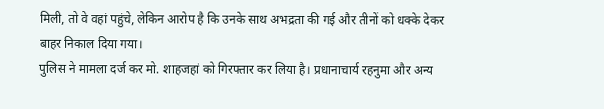मिली, तो वे वहां पहुंचे, लेकिन आरोप है कि उनके साथ अभद्रता की गई और तीनों को धक्के देकर बाहर निकाल दिया गया।
पुलिस ने मामला दर्ज कर मो. शाहजहां को गिरफ्तार कर लिया है। प्रधानाचार्य रहनुमा और अन्य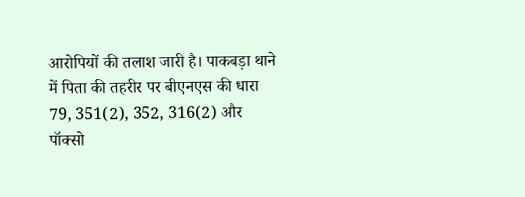आरोपियों की तलाश जारी है। पाकबड़ा थाने में पिता की तहरीर पर बीएनएस की धारा 79, 351(2), 352, 316(2) और पॉक्सो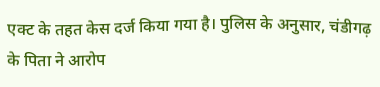एक्ट के तहत केस दर्ज किया गया है। पुलिस के अनुसार, चंडीगढ़ के पिता ने आरोप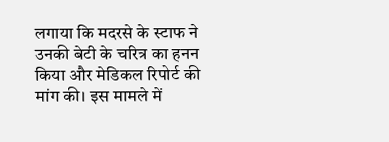लगाया कि मदरसे के स्टाफ ने उनकी बेटी के चरित्र का हनन किया और मेडिकल रिपोर्ट की मांग की। इस मामले में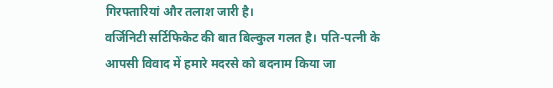गिरफ्तारियां और तलाश जारी है।
वर्जिनिटी सर्टिफिकेट की बात बिल्कुल गलत है। पति-पत्नी के आपसी विवाद में हमारे मदरसे को बदनाम किया जा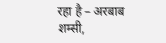रहा है – अरबाब शम्सी,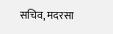सचिव, मदरसा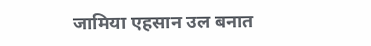जामिया एहसान उल बनात